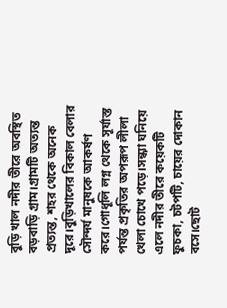বুড়ি খাল নদীর তীরে অবস্থিত বড়বাড়ি গ্রাম।গ্রামটি অত্যন্ত প্রত্যন্ত, শহর থেকে অনেক দূরে।বুড়িখালের বিকাল বেলার সৌন্দর্য মানুষকে আকর্ষণ করে।গোধূলি লগ্ন থেকে সূর্যাস্ত পর্যন্ত প্রকৃতির অপরূপ লীলা খেলা চোখে পড়ে।সন্ধ্যা ঘনিয়ে এলে নদীর তীরে কয়েকটি ফুচকা, চটপটি, চায়ের দোকান বসে।ছোট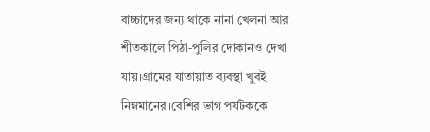বাচ্চাদের জন্য থাকে নানা খেলনা আর শীতকালে পিঠা-পুলির দোকানও দেখা যায়।গ্রামের যাতায়াত ব্যবস্থা খুবই নিম্নমানের।বেশির ভাগ পর্যটককে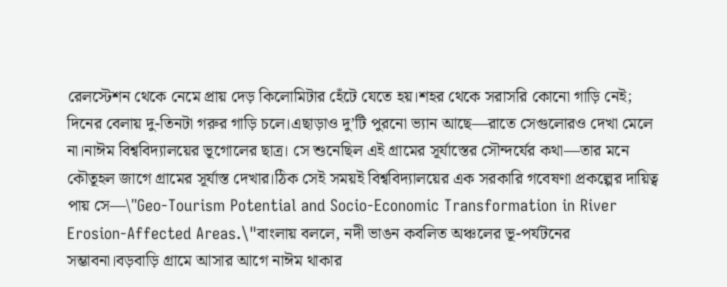রেলস্টেশন থেকে নেমে প্রায় দেড় কিলোমিটার হেঁটে যেতে হয়।শহর থেকে সরাসরি কোনো গাড়ি নেই; দিনের বেলায় দু-তিনটা গরুর গাড়ি চলে।এছাড়াও দু’টি পুরনো ভ্যান আছে—রাতে সেগুলোরও দেখা মেলে না।নাঈম বিশ্ববিদ্যালয়ের ভূগোলের ছাত্র। সে শুনেছিল এই গ্রামের সূর্যাস্তের সৌন্দর্যের কথা—তার মনে কৌতূহল জাগে গ্রামের সূর্যাস্ত দেখার।ঠিক সেই সময়ই বিশ্ববিদ্যালয়ের এক সরকারি গবেষণা প্রকল্পের দায়িত্ব পায় সে—\"Geo-Tourism Potential and Socio-Economic Transformation in River Erosion-Affected Areas.\"বাংলায় বললে, নদী ভাঙন কবলিত অঞ্চলের ভূ-পর্যটনের সম্ভাবনা।বড়বাড়ি গ্রামে আসার আগে নাঈম থাকার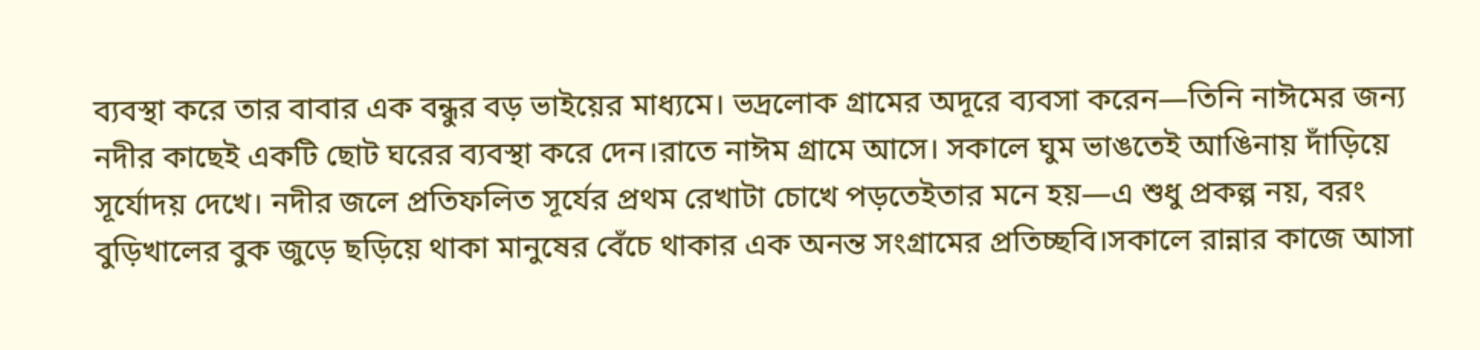ব্যবস্থা করে তার বাবার এক বন্ধুর বড় ভাইয়ের মাধ্যমে। ভদ্রলোক গ্রামের অদূরে ব্যবসা করেন—তিনি নাঈমের জন্য নদীর কাছেই একটি ছোট ঘরের ব্যবস্থা করে দেন।রাতে নাঈম গ্রামে আসে। সকালে ঘুম ভাঙতেই আঙিনায় দাঁড়িয়ে সূর্যোদয় দেখে। নদীর জলে প্রতিফলিত সূর্যের প্রথম রেখাটা চোখে পড়তেইতার মনে হয়—এ শুধু প্রকল্প নয়, বরং বুড়িখালের বুক জুড়ে ছড়িয়ে থাকা মানুষের বেঁচে থাকার এক অনন্ত সংগ্রামের প্রতিচ্ছবি।সকালে রান্নার কাজে আসা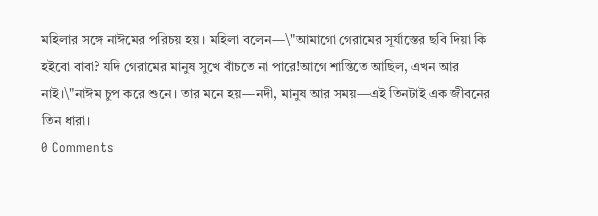মহিলার সঙ্গে নাঈমের পরিচয় হয়। মহিলা বলেন—\"আমাগো গেরামের সূর্যাস্তের ছবি দিয়া কি হইবো বাবা? যদি গেরামের মানুষ সুখে বাঁচতে না পারে!আগে শান্তিতে আছিল, এখন আর নাই।\"নাঈম চুপ করে শুনে। তার মনে হয়—নদী, মানুষ আর সময়—এই তিনটাই এক জীবনের তিন ধারা।
0 Comments